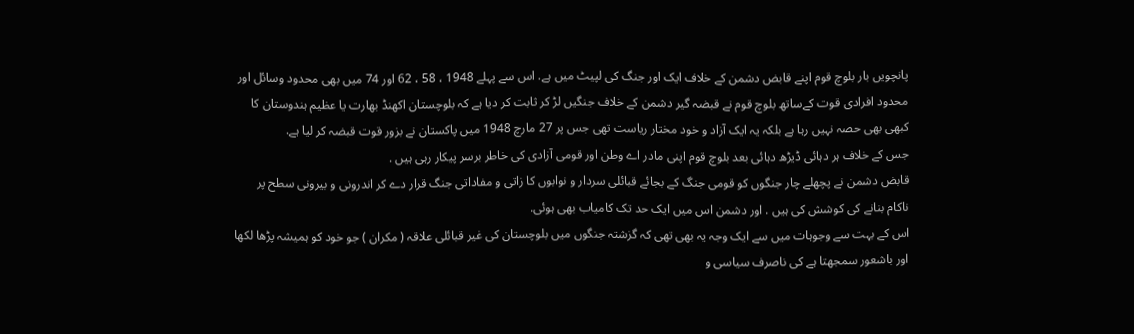پانچویں بار بلوچ قوم اپنے قابض دشمن کے خلاف ایک اور جنگ کی لپیٹ میں ہے. اس سے پہلے 1948 ، 58 ، 62 اور 74 میں بهی محدود وسائل اور محدود افرادی قوت کےساتھ بلوچ قوم نے قبضہ گیر دشمن کے خلاف جنگیں لڑ کر ثابت کر دیا ہے کہ بلوچستان اکهنڈ بهارت یا عظیم ہندوستان کا کبهی بهی حصہ نہیں رہا ہے بلکہ یہ ایک آزاد و خود مختار ریاست تهی جس پر 27 مارچ 1948 میں پاکستان نے بزور قوت قبضہ کر لیا ہے.
جس کے خلاف ہر دہائی ڈیڑھ دہائی بعد بلوچ قوم اپنی مادر اے وطن اور قومی آزادی کی خاطر برسر پیکار رہی ہیں .
قابض دشمن نے پچهلے چار جنگوں کو قومی جنگ کے بجائے قبائلی سردار و نوابوں کا زاتی و مفاداتی جنگ قرار دے کر اندرونی و بیرونی سطح پر ناکام بنانے کی کوشش کی ہیں . اور دشمن اس میں ایک حد تک کامیاب بهی ہوئی.
اس کے بہت سے وجوہات میں سے ایک وجہ یہ بهی تهی کہ گزشتہ جنگوں میں بلوچستان کی غیر قبائلی علاقہ ( مکران ) جو خود کو ہمیشہ پڑها لکها اور باشعور سمجهتا ہے کی ناصرف سیاسی و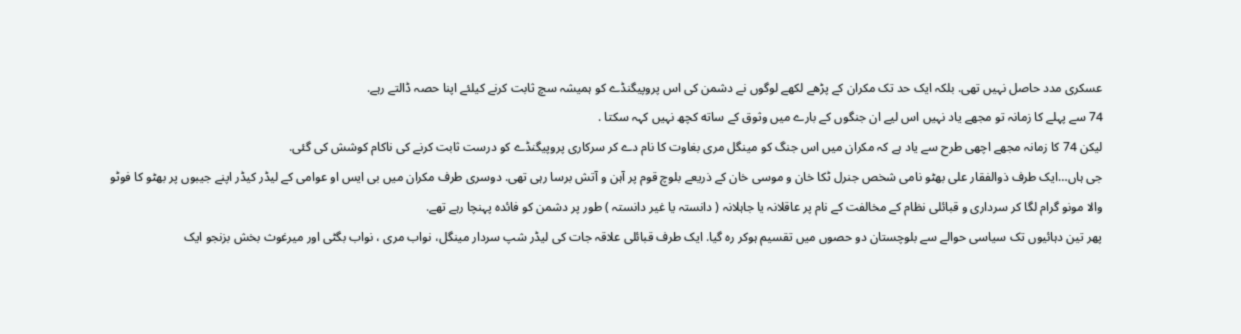عسکری مدد حاصل نہیں تهی. بلکہ ایک حد تک مکران کے پڑهے لکهے لوگوں نے دشمن کی اس پروپیگنڈے کو ہمیشہ سچ ثابت کرنے کیلئے اپنا حصہ ڈالتے رہے.
74 سے پہلے کا زمانہ تو مجهے یاد نہیں اس لیے ان جنگوں کے بارے میں وثوق کے ساته کچھ نہیں کہہ سکتا .
لیکن 74 کا زمانہ مجهے اچهی طرح سے یاد ہے کہ مکران میں اس جنگ کو مینگل مری بغاوت کا نام دے کر سرکاری پروپیگنڈے کو درست ثابت کرنے کی ناکام کوشش کی گئی.
جی ہاں…ایک طرف ذوالفقار علی بهٹو نامی شخص جنرل ٹکا خان و موسی خان کے ذریعے بلوچ قوم پر آہن و آتش برسا رہی تهی. دوسری طرف مکران میں بی ایس او عوامی کے لیڈر کیڈر اپنے جیبوں پر بهٹو کا فوٹو والا مونو گرام لگا کر سرداری و قبائلی نظام کے مخالفت کے نام پر عاقلانہ یا جاہلانہ ( دانستہ یا غیر دانستہ ) طور پر دشمن کو فائده پہنچا رہے تهے.
پهر تین دہائیوں تک سیاسی حوالے سے بلوچستان دو حصوں میں تقسیم ہوکر ره گیا. ایک طرف قبائلی علاقہ جات کی لیڈر شپ سردار مینگل، نواب مری ، نواب بگٹی اور میرغوث بخش بزنجو ایک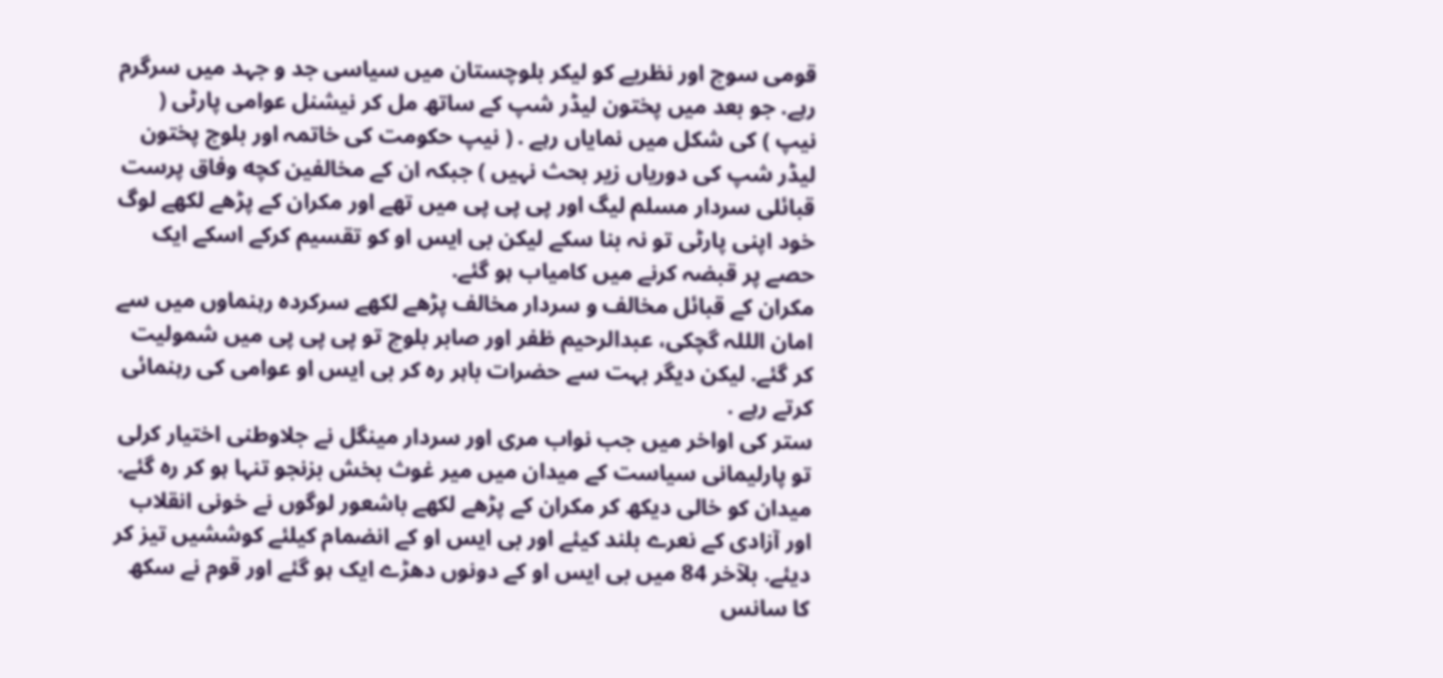قومی سوچ اور نظریے کو لیکر بلوچستان میں سیاسی جد و جہد میں سرگرم رہے. جو بعد میں پختون لیڈر شپ کے ساتھ مل کر نیشنل عوامی پارٹی ( نیپ ) کی شکل میں نمایاں رہے . ( نیپ حکومت کی خاتمہ اور بلوچ پختون لیڈر شپ کی دوریاں زیر بحث نہیں ) جبکہ ان کے مخالفین کچه وفاق پرست قبائلی سردار مسلم لیگ اور پی پی پی میں تهے اور مکران کے پڑهے لکهے لوگ خود اپنی پارٹی تو نہ بنا سکے لیکن بی ایس او کو تقسیم کرکے اسکے ایک حصے پر قبضہ کرنے میں کامیاب ہو گئے.
مکران کے قبائل مخالف و سردار مخالف پڑهے لکهے سرکرده رہنماوں میں سے امان الللہ گچکی، عبدالرحیم ظفر اور صابر بلوچ تو پی پی پی میں شمولیت کر گئے. لیکن دیگر بہت سے حضرات باہر ره کر بی ایس او عوامی کی رہنمائی کرتے رہے .
ستر کی اواخر میں جب نواب مری اور سردار مینگل نے جلاوطنی اختیار کرلی تو پارلیمانی سیاست کے میدان میں میر غوث بخش بزنجو تنہا ہو کر ره گئے. میدان کو خالی دیکھ کر مکران کے پڑهے لکهے باشعور لوگوں نے خونی انقلاب اور آزادی کے نعرے بلند کیئے اور بی ایس او کے انضمام کیلئے کوششیں تیز کر دیئے. بلآخر 84 میں بی ایس او کے دونوں دهڑے ایک ہو گئے اور قوم نے سکھ کا سانس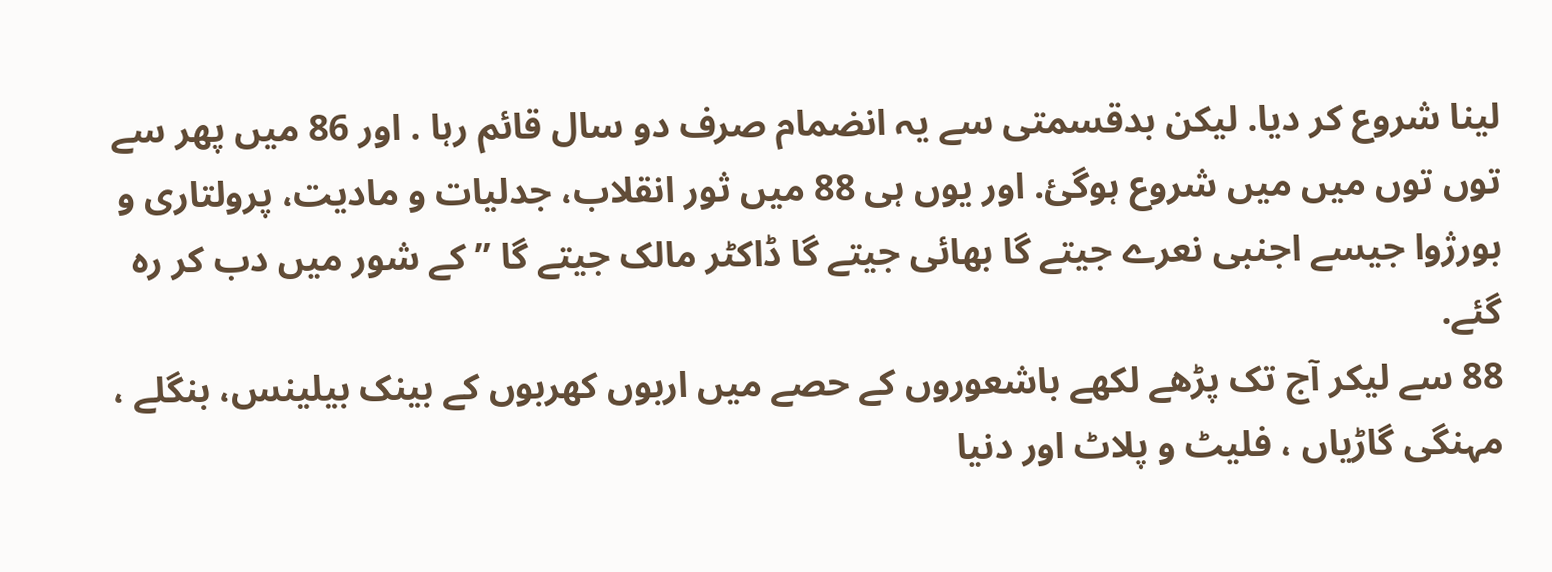لینا شروع کر دیا. لیکن بدقسمتی سے یہ انضمام صرف دو سال قائم رہا . اور 86 میں پهر سے توں توں میں میں شروع ہوگئ. اور یوں ہی 88 میں ثور انقلاب، جدلیات و مادیت، پرولتاری و بورژوا جیسے اجنبی نعرے جیتے گا بهائی جیتے گا ڈاکٹر مالک جیتے گا ” کے شور میں دب کر ره گئے.
88 سے لیکر آج تک پڑهے لکهے باشعوروں کے حصے میں اربوں کهربوں کے بینک بیلینس، بنگلے ، مہنگی گاڑیاں ، فلیٹ و پلاٹ اور دنیا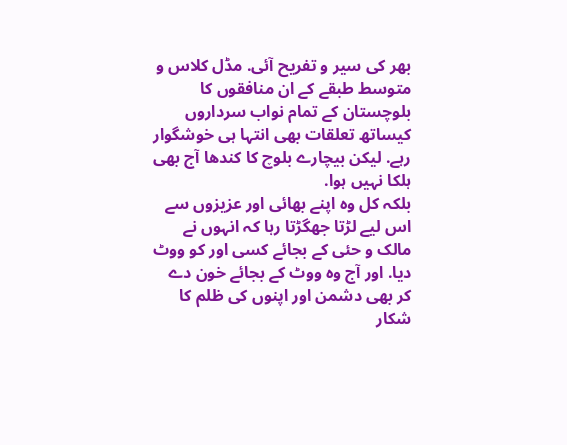بهر کی سیر و تفریح آئی. مڈل کلاس و متوسط طبقے کے ان منافقوں کا بلوچستان کے تمام نواب سرداروں کیساتھ تعلقات بهی انتہا ہی خوشگوار رہے. لیکن بیچارے بلوچ کا کندھا آج بهی ہلکا نہیں ہوا.
بلکہ کل وه اپنے بهائی اور عزیزوں سے اس لیے لڑتا جهگڑتا رہا کہ انہوں نے مالک و حئی کے بجائے کسی اور کو ووٹ دیا. اور آج وه ووٹ کے بجائے خون دے کر بهی دشمن اور اپنوں کی ظلم کا شکار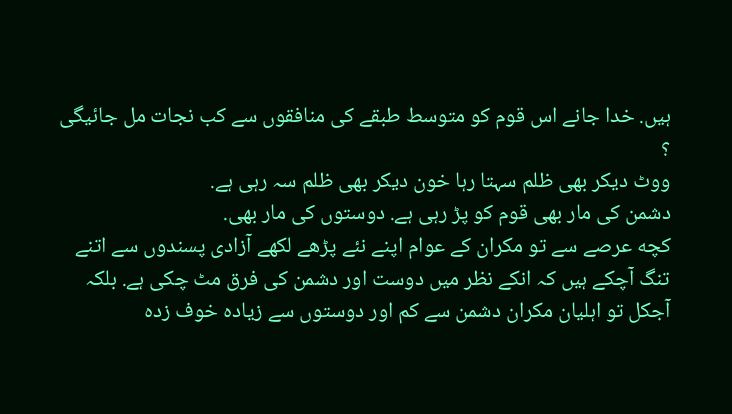ہیں. خدا جانے اس قوم کو متوسط طبقے کی منافقوں سے کب نجات مل جائیگی ؟
ووٹ دیکر بهی ظلم سہتا رہا خون دیکر بهی ظلم سہ رہی ہے.
دشمن کی مار بهی قوم کو پڑ رہی ہے. دوستوں کی مار بهی.
کچه عرصے سے تو مکران کے عوام اپنے نئے پڑهے لکهے آزادی پسندوں سے اتنے تنگ آچکے ہیں کہ انکے نظر میں دوست اور دشمن کی فرق مٹ چکی ہے. بلکہ آجکل تو اہلیان مکران دشمن سے کم اور دوستوں سے زیاده خوف زده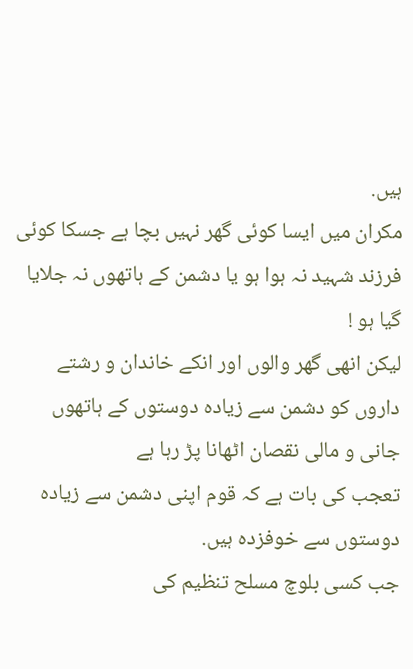ہیں.
مکران میں ایسا کوئی گهر نہیں بچا ہے جسکا کوئی فرزند شہید نہ ہوا ہو یا دشمن کے ہاتهوں نہ جلایا گیا ہو !
لیکن انھی گهر والوں اور انکے خاندان و رشتے داروں کو دشمن سے زیاده دوستوں کے ہاتهوں جانی و مالی نقصان اٹهانا پڑ رہا ہے
تعجب کی بات ہے کہ قوم اپنی دشمن سے زیاده دوستوں سے خوفزده ہیں.
جب کسی بلوچ مسلح تنظیم کی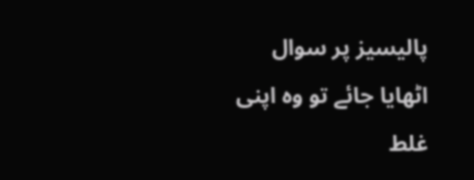پالیسیز پر سوال اٹهایا جائے تو وه اپنی غلط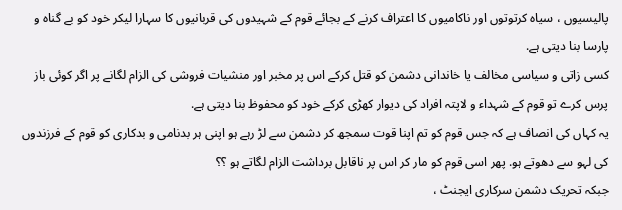پالیسیوں ، سیاه کرتوتوں اور ناکامیوں کا اعتراف کرنے کے بجائے قوم کے شہیدوں کی قربانیوں کا سہارا لیکر خود کو بے گناه و پارسا بنا دیتی ہے.
کسی زاتی و سیاسی مخالف یا خاندانی دشمن کو قتل کرکے اس پر مخبر اور منشیات فروشی کی الزام لگانے پر اگر کوئی باز پرس کرے تو قوم کے شہداء و لاپتہ افراد کی دیوار کهڑی کرکے خود کو محفوظ بنا دیتی ہے.
یہ کہاں کی انصاف ہے کہ جس قوم کو تم اپنا قوت سمجھ کر دشمن سے لڑ رہے ہو اپنی ہر بدنامی و بدکاری کو قوم کے فرزندوں کی لہو سے دهوتے ہو. پهر اسی قوم کو مار کر اس پر ناقابل برداشت الزام لگاتے ہو ؟؟
جبکہ تحریک دشمن سرکاری ایجنٹ ،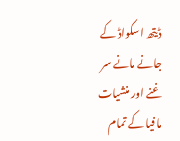ڈیتھ اسکواڈ کے جانے مانے سر غنے اور منشیات مافیا کے تمام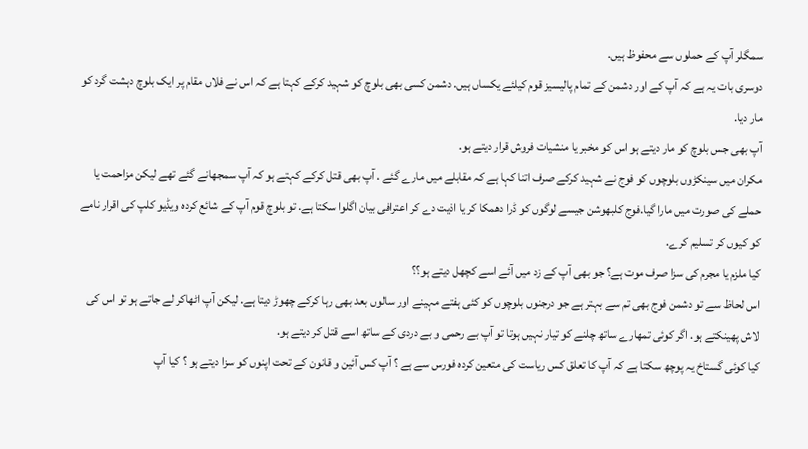سمگلر آپ کے حملوں سے محفوظ ہیں.
دوسری بات یہ ہے کہ آپ کے اور دشمن کے تمام پالیسیز قوم کیلئے یکساں ہیں. دشمن کسی بهی بلوچ کو شہید کرکے کہتا ہے کہ اس نے فلاں مقام پر ایک بلوچ دہشت گرد کو مار دیا.
آپ بهی جس بلوچ کو مار دیتے ہو اس کو مخبر یا منشیات فروش قرار دیتے ہو.
مکران میں سینکڑوں بلوچوں کو فوج نے شہید کرکے صرف اتنا کہا ہے کہ مقابلے میں مارے گئے . آپ بهی قتل کرکے کہتے ہو کہ آپ سمجهانے گئے تهے لیکن مزاحمت یا حملے کی صورت میں مارا گیا.فوج کلبهوشن جیسے لوگوں کو ڈرا دهمکا کر یا اذیت دے کر اعترافی بیان اگلوا سکتا ہے. تو بلوچ قوم آپ کے شائع کرده ویڈیو کلپ کی اقرار نامے کو کیوں کر تسلیم کرے.
کیا ملزم یا مجرم کی سزا صرف موت ہے؟ جو بهی آپ کے زد میں آئے اسے کچھل دیتے ہو؟؟
اس لحاظ سے تو دشمن فوج بهی تم سے بہتر ہے جو درجنوں بلوچوں کو کئی ہفتے مہینے اور سالوں بعد بهی رہا کرکے چهوڑ دیتا ہے. لیکن آپ اٹهاکر لے جاتے ہو تو اس کی لاش پهینکتے ہو. اگر کوئی تمھارے ساتھ چلنے کو تیار نہیں ہوتا تو آپ بے رحمی و بے دردی کے ساتھ اسے قتل کر دیتے ہو.
کیا کوئی گستاخ یہ پوچھ سکتا ہے کہ آپ کا تعلق کس ریاست کی متعین کردہ فورس سے ہے ؟ آپ کس آئین و قانون کے تحت اپنوں کو سزا دیتے ہو ؟ کیا آپ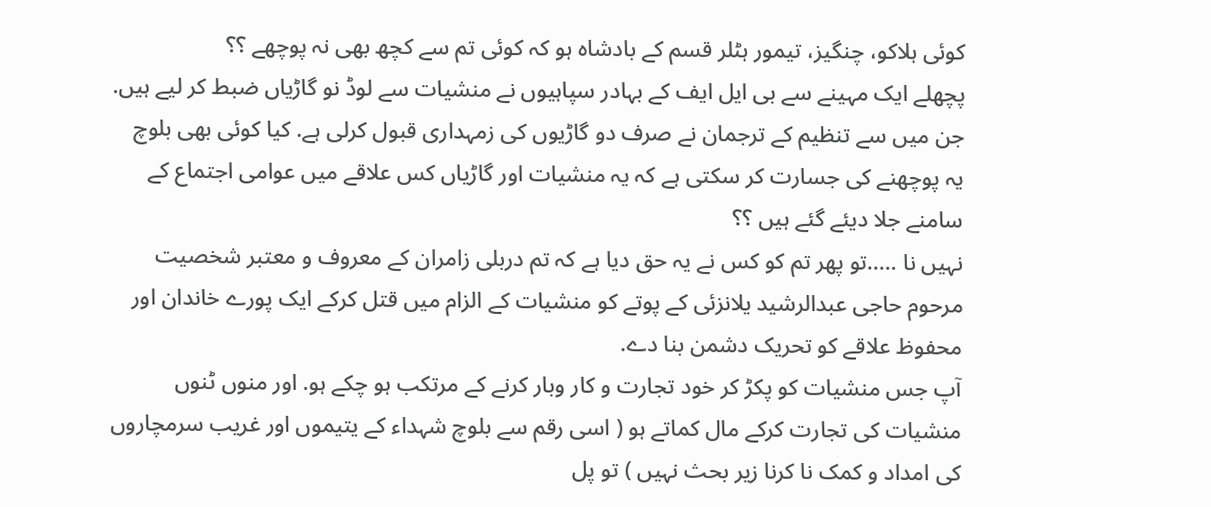کوئی ہلاکو، چنگیز، تیمور ہٹلر قسم کے بادشاه ہو کہ کوئی تم سے کچھ بھی نہ پوچهے ؟؟
پچهلے ایک مہینے سے بی ایل ایف کے بہادر سپاہیوں نے منشیات سے لوڈ نو گاڑیاں ضبط کر لیے ہیں. جن میں سے تنظیم کے ترجمان نے صرف دو گاڑیوں کی زمہداری قبول کرلی ہے. کیا کوئی بهی بلوچ یہ پوچهنے کی جسارت کر سکتی ہے کہ یہ منشیات اور گاڑیاں کس علاقے میں عوامی اجتماع کے سامنے جلا دیئے گئے ہیں ؟؟
نہیں نا …..تو پهر تم کو کس نے یہ حق دیا ہے کہ تم دربلی زامران کے معروف و معتبر شخصیت مرحوم حاجی عبدالرشید یلانزئی کے پوتے کو منشیات کے الزام میں قتل کرکے ایک پورے خاندان اور محفوظ علاقے کو تحریک دشمن بنا دے.
آپ جس منشیات کو پکڑ کر خود تجارت و کار وبار کرنے کے مرتکب ہو چکے ہو. اور منوں ٹنوں منشیات کی تجارت کرکے مال کماتے ہو ( اسی رقم سے بلوچ شہداء کے یتیموں اور غریب سرمچاروں کی امداد و کمک نا کرنا زیر بحث نہیں ) تو پل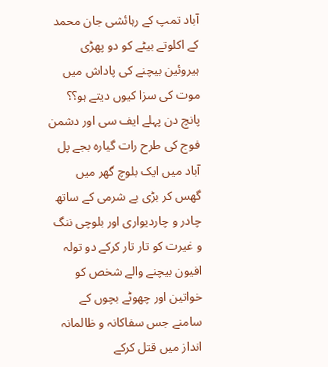آباد تمپ کے رہائشی جان محمد کے اکلوتے بیٹے کو دو پھڑی ہیروئین بیچنے کی پاداش میں موت کی سزا کیوں دیتے ہو؟؟
پانچ دن پہلے ایف سی اور دشمن فوج کی طرح رات گیاره بجے پل آباد میں ایک بلوچ گهر میں گهس کر بڑی بے شرمی کے ساتھ چادر و چاردیواری اور بلوچی ننگ و غیرت کو تار تار کرکے دو تولہ افیون بیچنے والے شخص کو خواتین اور چهوٹے بچوں کے سامنے جس سفاکانہ و ظالمانہ انداز میں قتل کرکے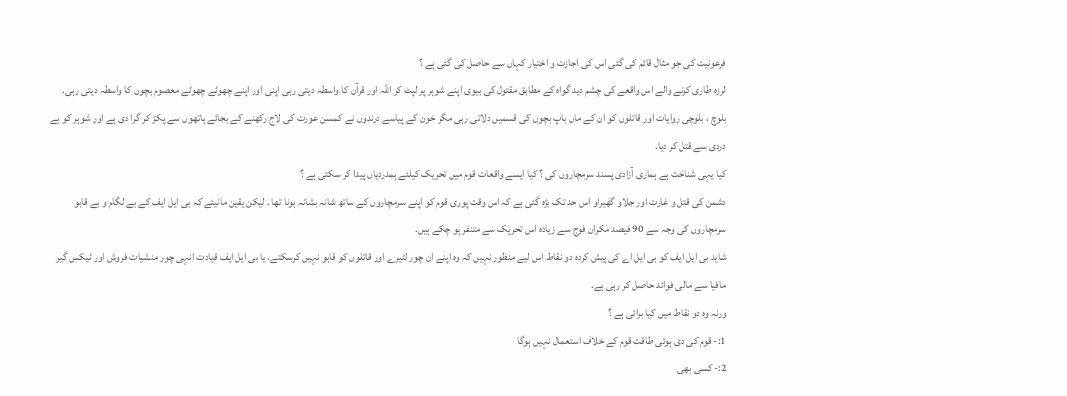فرعونیت کی جو مثال قائم کی گئی اس کی اجازت و اختیار کہاں سے حاصل کی گئی ہے ؟
لرزه طاری کرنے والے اس واقعے کی چشم دید گواه کے مطابق مقتول کی بیوی اپنے شوہر پر لپٹ کر اللہ اور قرآن کا واسطہ دیتی رہی اپنی اور اپنے چهوٹے چهوٹے معصوم بچوں کا واسطہ دیتی رہی. بلوچ ، بلوچی روایات اور قاتلوں کو ان کے ماں باپ بچوں کی قسمیں دلاتی رہی مگر خون کے پیاسے درندوں نے کمسن عورت کی لاج رکهنے کے بجائے ہاتهوں سے پکڑ کر گرا دی ہے اور شوہر کو بے دردی سے قتل کر دیا.
کیا یہی شناخت ہے ہماری آزادی پسند سرمچاروں کی ؟ کیا ایسے واقعات قوم میں تحریک کیلئے ہمدردیاں پیدا کر سکتی ہے ؟
دشمن کی قتل و غارت اور جلاو گهیراو اس حد تک بڑه گئی ہے کہ اس وقت پوری قوم کو اپنے سرمچاروں کے ساتھ شانہ بشانہ ہونا تها . لیکن یقین مانیئے کہ بی ایل ایف کے بے لگام و بے قابو سرمچاروں کی وجہ سے 90 فیصد مکران فوج سے زیاده اس تحریک سے متنفر ہو چکے ہیں.
شاید بی ایل ایف کو بی ایل اے کی پیش کرده دو نقاط اس لیے منظور نہیں کہ وه اپنے ان چور لٹیرے اور قاتلوں کو قابو نہیں کرسکتے. یا بی ایل ایف قیادت انہی چور منشیات فروش اور ٹیکس گیر مافیا سے مالی فوائد حاصل کر رہی ہے.
ورنہ وه دو نقاط میں کیا برائی ہے ؟
1:- قوم کی دی ہوئی طاقت قوم کے خلاف استعمال نہیں ہوگا
2:- کسی بهی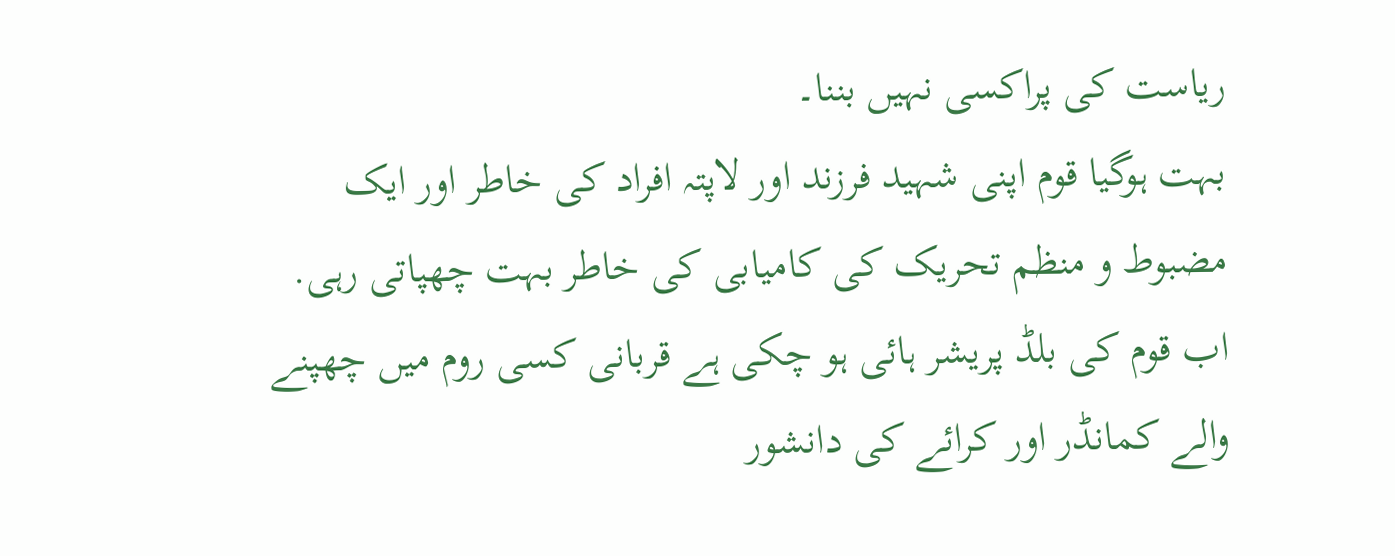ریاست کی پراکسی نہیں بننا۔
بہت ہوگیا قوم اپنی شہید فرزند اور لاپتہ افراد کی خاطر اور ایک مضبوط و منظم تحریک کی کامیابی کی خاطر بہت چهپاتی رہی. اب قوم کی بلڈ پریشر ہائی ہو چکی ہے قربانی کسی روم میں چهپنے والے کمانڈر اور کرائے کی دانشور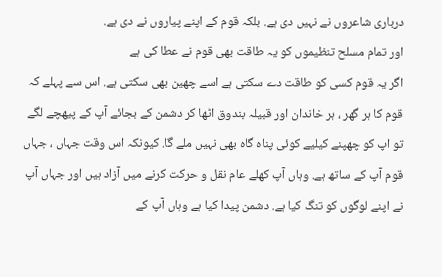درباری شاعروں نے نہیں دی ہے. بلکہ قوم کے اپنے پیاروں نے دی ہے.
اور تمام مسلح تنظیموں کو یہ طاقت بهی قوم نے عطا کی ہے
اگر یہ قوم کسی کو طاقت دے سکتی ہے اسے چهین بهی سکتی ہے. اس سے پہلے کہ قوم کا ہر گهر ، ہر خاندان اور قبیلہ بندوق اٹها کر دشمن کے بجائے آپ کے پیھچے لگے تو اپ کو چهپنے کیلیے کوئی پناه گاه بهی نہیں ملے گا. کیونکہ اس وقت جہاں ، جہاں قوم آپ کے ساتھ ہے. وہاں آپ کهلے عام نقل و حرکت کرنے میں آزاد ہیں اور جہاں آپ نے اپنے لوگوں کو تنگ کیا ہے. دشمن پیدا کیا ہے وہاں آپ کے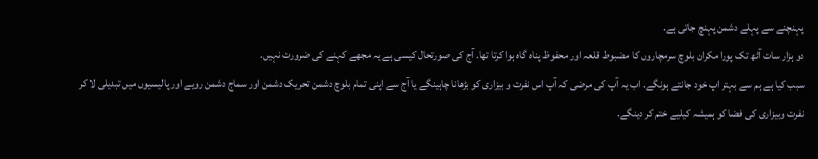پہنچنے سے پہلے دشمن پہنچ جاتی ہے.
دو ہزار سات آٹھ تک پورا مکران بلوچ سرمچاروں کا مضبوط قلعہ اور محفوظ پناه گاه ہوا کرتا تها. آج کی صورتحال کیسی ہے یہ مجهے کہنے کی ضرورت نہیں.
سبب کیا ہے ہم سے بہتر اپ خود جانتے ہونگے. اب یہ آپ کی مرضی کہ آپ اس نفرت و بیزاری کو بڑهانا چاہینگے یا آج سے اپنی تمام بلوچ دشمن تحریک دشمن اور سماج دشمن رویے اور پالیسیوں میں تبدیلی لا کر نفرت وبیزاری کی فضا کو ہمیشہ کیلیے ختم کر دینگے.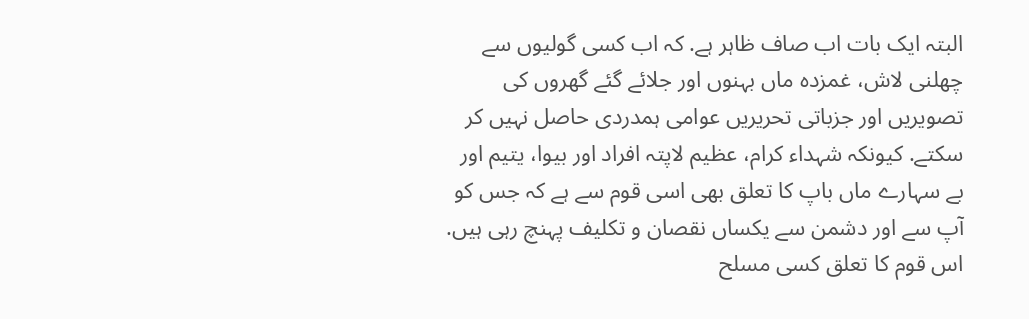البتہ ایک بات اب صاف ظاہر ہے. کہ اب کسی گولیوں سے چهلنی لاش، غمزده ماں بہنوں اور جلائے گئے گهروں کی تصویریں اور جزباتی تحریریں عوامی ہمدردی حاصل نہیں کر سکتے. کیونکہ شہداء کرام، عظیم لاپتہ افراد اور بیوا، یتیم اور بے سہارے ماں باپ کا تعلق بهی اسی قوم سے ہے کہ جس کو آپ سے اور دشمن سے یکساں نقصان و تکلیف پہنچ رہی ہیں.
اس قوم کا تعلق کسی مسلح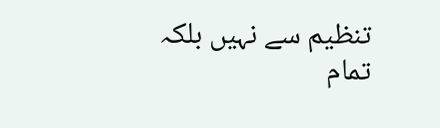تنظیم سے نہیں بلکہ تمام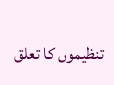تنظیموں کا تعلق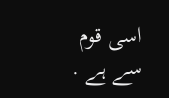اسی قوم سے ہے .